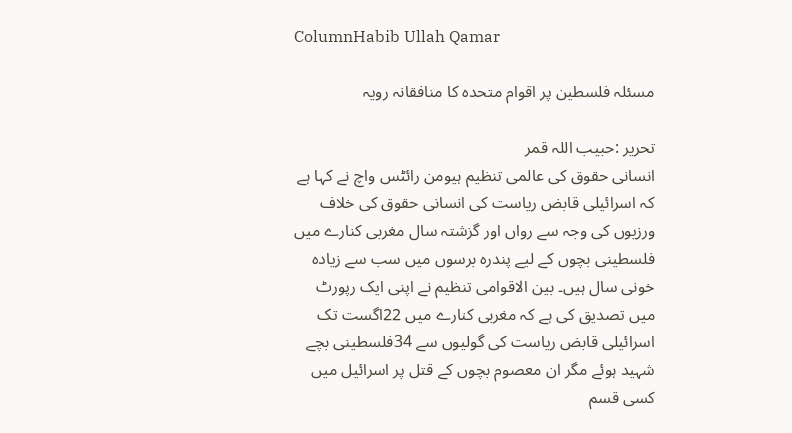ColumnHabib Ullah Qamar

مسئلہ فلسطین پر اقوام متحدہ کا منافقانہ رویہ

تحریر :حبیب اللہ قمر
انسانی حقوق کی عالمی تنظیم ہیومن رائٹس واچ نے کہا ہے کہ اسرائیلی قابض ریاست کی انسانی حقوق کی خلاف ورزیوں کی وجہ سے رواں اور گزشتہ سال مغربی کنارے میں فلسطینی بچوں کے لیے پندرہ برسوں میں سب سے زیادہ خونی سال ہیں۔ بین الاقوامی تنظیم نے اپنی ایک رپورٹ میں تصدیق کی ہے کہ مغربی کنارے میں 22اگست تک اسرائیلی قابض ریاست کی گولیوں سے 34فلسطینی بچے شہید ہوئے مگر ان معصوم بچوں کے قتل پر اسرائیل میں کسی قسم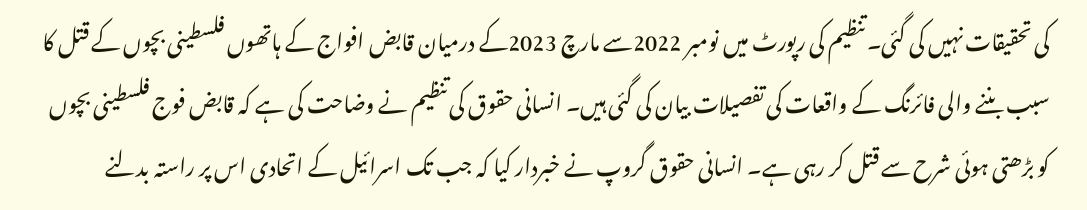کی تحقیقات نہیں کی گئی۔ تنظیم کی رپورٹ میں نومبر 2022سے مارچ 2023کے درمیان قابض افواج کے ہاتھوں فلسطینی بچوں کے قتل کا سبب بننے والی فائرنگ کے واقعات کی تفصیلات بیان کی گئی ہیں۔ انسانی حقوق کی تنظیم نے وضاحت کی ہے کہ قابض فوج فلسطینی بچوں کو بڑھتی ہوئی شرح سے قتل کر رہی ہے۔ انسانی حقوق گروپ نے خبردار کیا کہ جب تک اسرائیل کے اتحادی اس پر راستہ بدلنے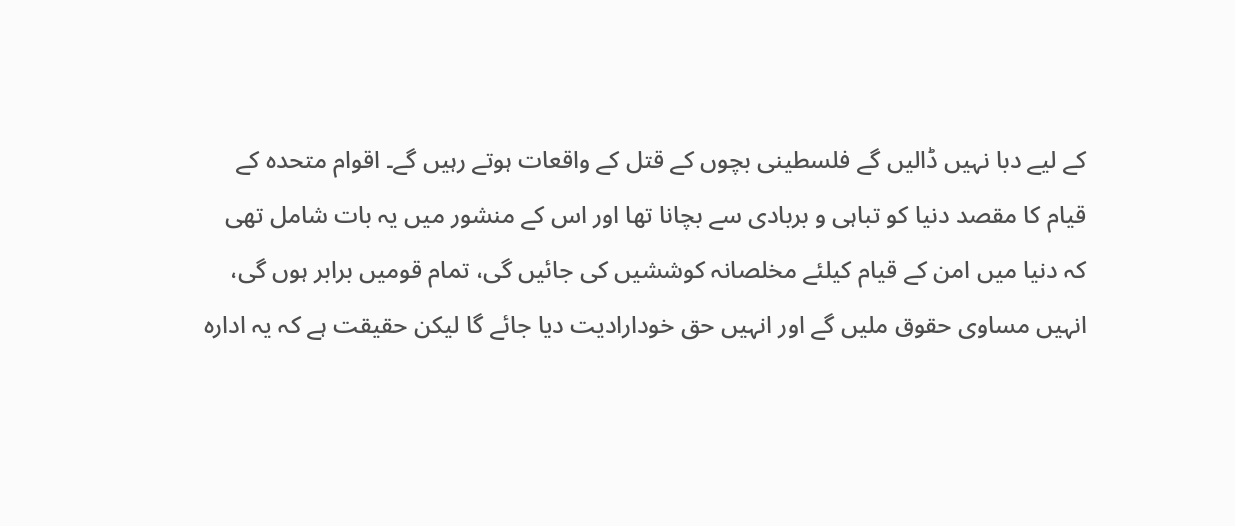کے لیے دبا نہیں ڈالیں گے فلسطینی بچوں کے قتل کے واقعات ہوتے رہیں گے۔ اقوام متحدہ کے قیام کا مقصد دنیا کو تباہی و بربادی سے بچانا تھا اور اس کے منشور میں یہ بات شامل تھی کہ دنیا میں امن کے قیام کیلئے مخلصانہ کوششیں کی جائیں گی، تمام قومیں برابر ہوں گی، انہیں مساوی حقوق ملیں گے اور انہیں حق خودارادیت دیا جائے گا لیکن حقیقت ہے کہ یہ ادارہ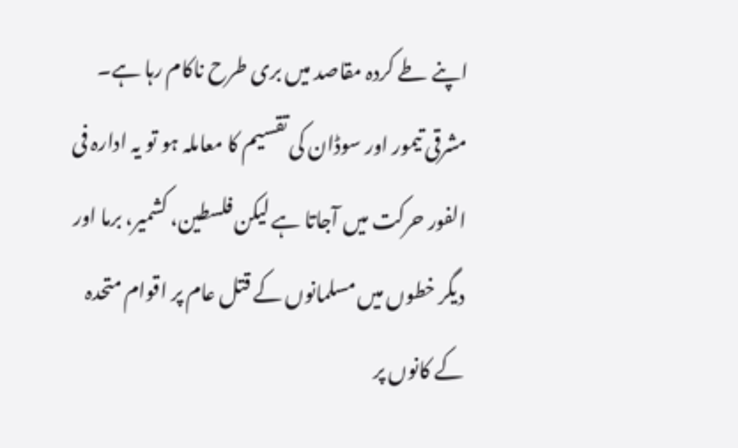اپنے طے کردہ مقاصد میں بری طرح ناکام رہا ہے۔ مشرقی تیمور اور سوڈان کی تقسیم کا معاملہ ہو تو یہ ادارہ فی الفور حرکت میں آجاتا ہے لیکن فلسطین، کشمیر، برما اور دیگر خطوں میں مسلمانوں کے قتل عام پر اقوام متحدہ کے کانوں پر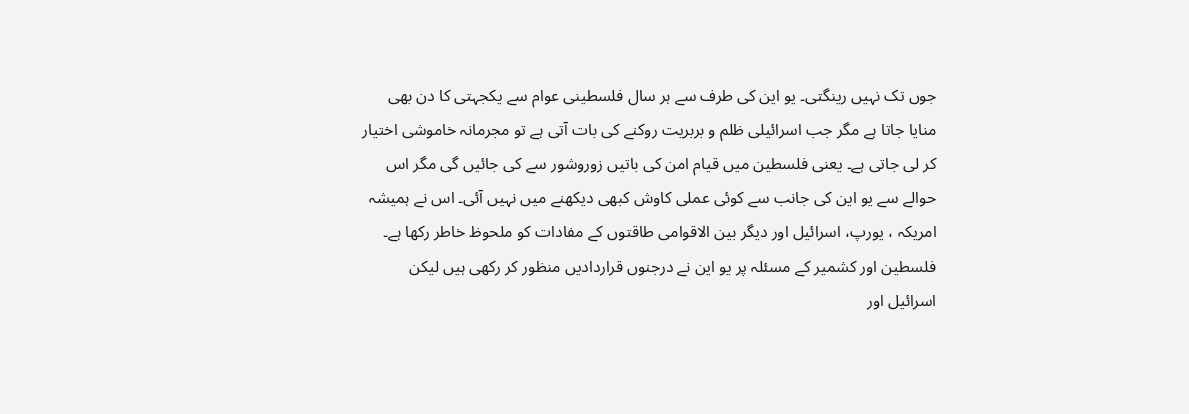جوں تک نہیں رینگتی۔ یو این کی طرف سے ہر سال فلسطینی عوام سے یکجہتی کا دن بھی منایا جاتا ہے مگر جب اسرائیلی ظلم و بربریت روکنے کی بات آتی ہے تو مجرمانہ خاموشی اختیار کر لی جاتی ہے۔ یعنی فلسطین میں قیام امن کی باتیں زوروشور سے کی جائیں گی مگر اس حوالے سے یو این کی جانب سے کوئی عملی کاوش کبھی دیکھنے میں نہیں آئی۔ اس نے ہمیشہ امریکہ ، یورپ، اسرائیل اور دیگر بین الاقوامی طاقتوں کے مفادات کو ملحوظ خاطر رکھا ہے۔ فلسطین اور کشمیر کے مسئلہ پر یو این نے درجنوں قراردادیں منظور کر رکھی ہیں لیکن اسرائیل اور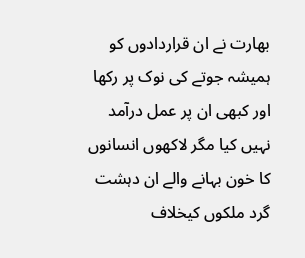بھارت نے ان قراردادوں کو ہمیشہ جوتے کی نوک پر رکھا اور کبھی ان پر عمل درآمد نہیں کیا مگر لاکھوں انسانوں کا خون بہانے والے ان دہشت گرد ملکوں کیخلاف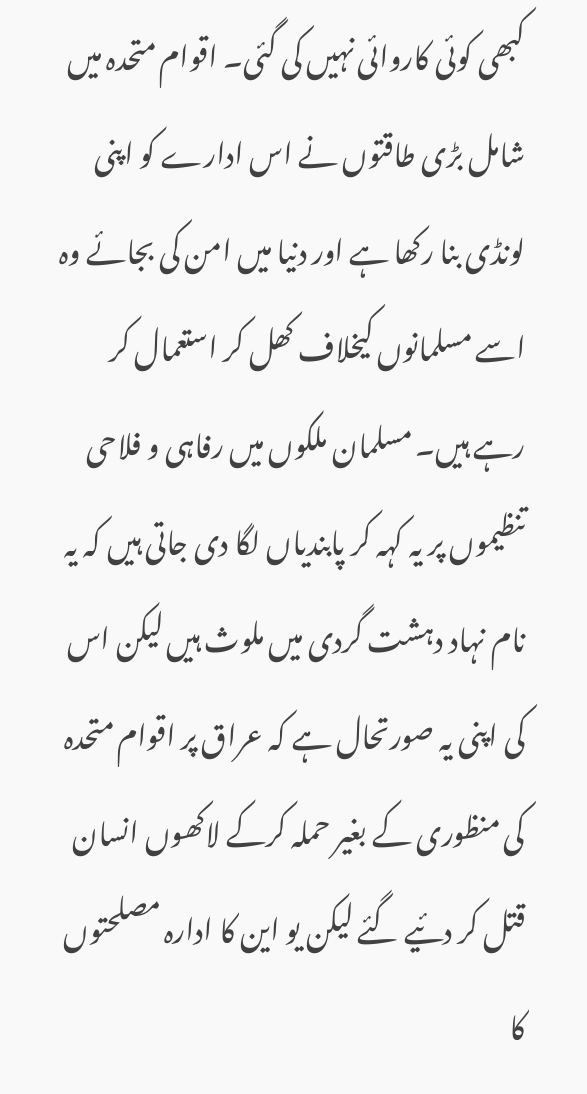کبھی کوئی کاروائی نہیں کی گئی۔ اقوام متحدہ میں شامل بڑی طاقتوں نے اس ادارے کو اپنی لونڈی بنا رکھا ہے اور دنیا میں امن کی بجائے وہ اسے مسلمانوں کیخلاف کھل کر استعمال کر رہے ہیں۔ مسلمان ملکوں میں رفاہی و فلاحی تنظیموں پر یہ کہہ کر پابندیاں لگا دی جاتی ہیں کہ یہ نام نہاد دہشت گردی میں ملوث ہیں لیکن اس کی اپنی یہ صورتحال ہے کہ عراق پر اقوام متحدہ کی منظوری کے بغیر حملہ کرکے لاکھوں انسان قتل کر دئیے گئے لیکن یو این کا ادارہ مصلحتوں کا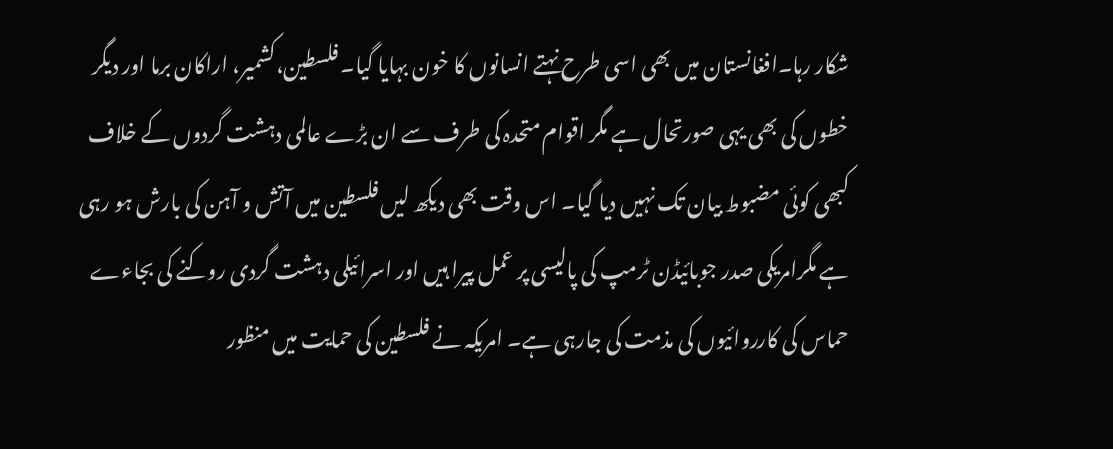شکار رہا۔افغانستان میں بھی اسی طرح نہتے انسانوں کا خون بہایا گیا۔ فلسطین،کشمیر، اراکان برما اور دیگر خطوں کی بھی یہی صورتحال ہے مگر اقوام متحدہ کی طرف سے ان بڑے عالمی دہشت گردوں کے خلاف کبھی کوئی مضبوط بیان تک نہیں دیا گیا۔ اس وقت بھی دیکھ لیں فلسطین میں آتش و آہن کی بارش ہو رہی ہے مگرامریکی صدر جوبائیڈن ٹرمپ کی پالیسی پر عمل پیرا ہیں اور اسرائیلی دہشت گردی روکنے کی بجاءے حماس کی کارروائیوں کی مذمت کی جارہی ہے۔ امریکہ نے فلسطین کی حمایت میں منظور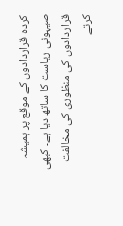کردہ قراردادوں کے موقع پر ہمیشہ صیہونی ریاست کا ساتھ دیا ہے۔ کبھی قراردادوں کی منظوری کی مخالفت کرتے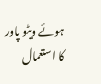ہوئے ویٹو پاور کا استعمال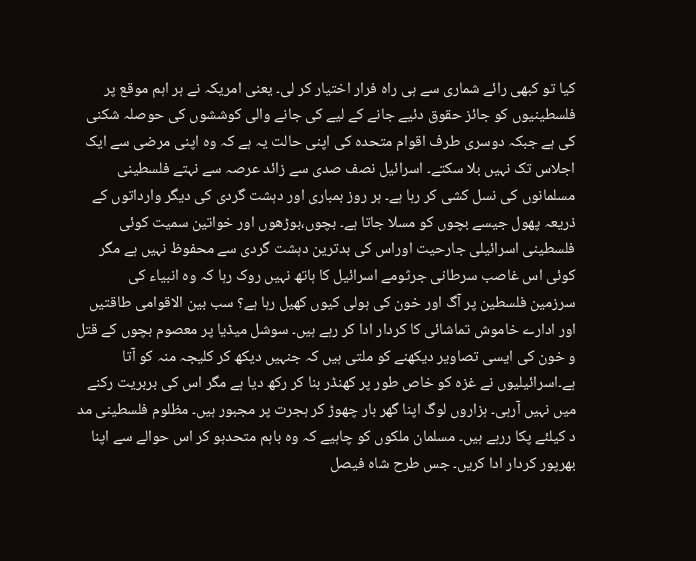کیا تو کبھی رائے شماری سے ہی راہ فرار اختیار کر لی۔ یعنی امریکہ نے ہر اہم موقع پر فلسطینیوں کو جائز حقوق دئیے جانے کے لیے کی جانے والی کوششوں کی حوصلہ شکنی کی ہے جبکہ دوسری طرف اقوام متحدہ کی اپنی حالت یہ ہے کہ وہ اپنی مرضی سے ایک اجلاس تک نہیں بلا سکتے۔ اسرائیل نصف صدی سے زائد عرصہ سے نہتے فلسطینی مسلمانوں کی نسل کشی کر رہا ہے۔ ہر روز بمباری اور دہشت گردی کی دیگر وارداتوں کے ذریعہ پھول جیسے بچوں کو مسلا جاتا ہے۔ بچوں،بوڑھوں اور خواتین سمیت کوئی فلسطینی اسرائیلی جارحیت اوراس کی بدترین دہشت گردی سے محفوظ نہیں ہے مگر کوئی اس غاصب سرطانی جرثومے اسرائیل کا ہاتھ نہیں روک رہا کہ وہ انبیاء کی
سرزمین فلسطین پر آگ اور خون کی ہولی کیوں کھیل رہا ہے؟ سب بین الاقوامی طاقتیں اور ادارے خاموش تماشائی کا کردار ادا کر رہے ہیں۔ سوشل میڈیا پر معصوم بچوں کے قتل و خون کی ایسی تصاویر دیکھنے کو ملتی ہیں کہ جنہیں دیکھ کر کلیجہ منہ کو آتا ہے۔اسرائیلیوں نے غزہ کو خاص طور پر کھنڈر بنا کر رکھ دیا ہے مگر اس کی بربریت رکنے میں نہیں آرہی۔ ہزاروں لوگ اپنا گھر بار چھوڑ کر ہجرت پر مجبور ہیں۔ مظلوم فلسطینی مد د کیلئے پکا ررہے ہیں۔ مسلمان ملکوں کو چاہیے کہ وہ باہم متحدہو کر اس حوالے سے اپنا بھرپور کردار ادا کریں۔ جس طرح شاہ فیصل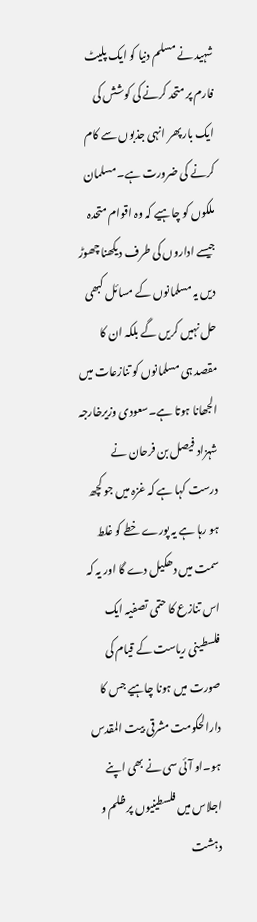شہید نے مسلم دنیا کو ایک پلیٹ فارم پر متحد کرنے کی کوشش کی ایک بار پھر انہی جذبوں سے کام کرنے کی ضرورت ہے۔ مسلمان ملکوں کو چاہیے کہ وہ اقوام متحدہ جیسے اداروں کی طرف دیکھنا چھوڑ دیں یہ مسلمانوں کے مسائل کبھی حل نہیں کریں گے بلکہ ان کا مقصد ہی مسلمانوں کو تنازعات میں الجھانا ہوتا ہے۔سعودی وزیرخارجہ شہزاد فیصل بن فرحان نے درست کہا ہے کہ غزہ میں جو کچھ ہو رہا ہے یہ پورے خطے کو غلط سمت میں دھکیل دے گا اور یہ کہ اس تنازع کا حتمی تصفیہ ایک فلسطینی ریاست کے قیام کی صورت میں ہونا چاہیے جس کا دارالحکومت مشرقی بیت المقدس ہو۔او آئی سی نے بھی اپنے اجلاس میں فلسطینیوں پر ظلم و دہشت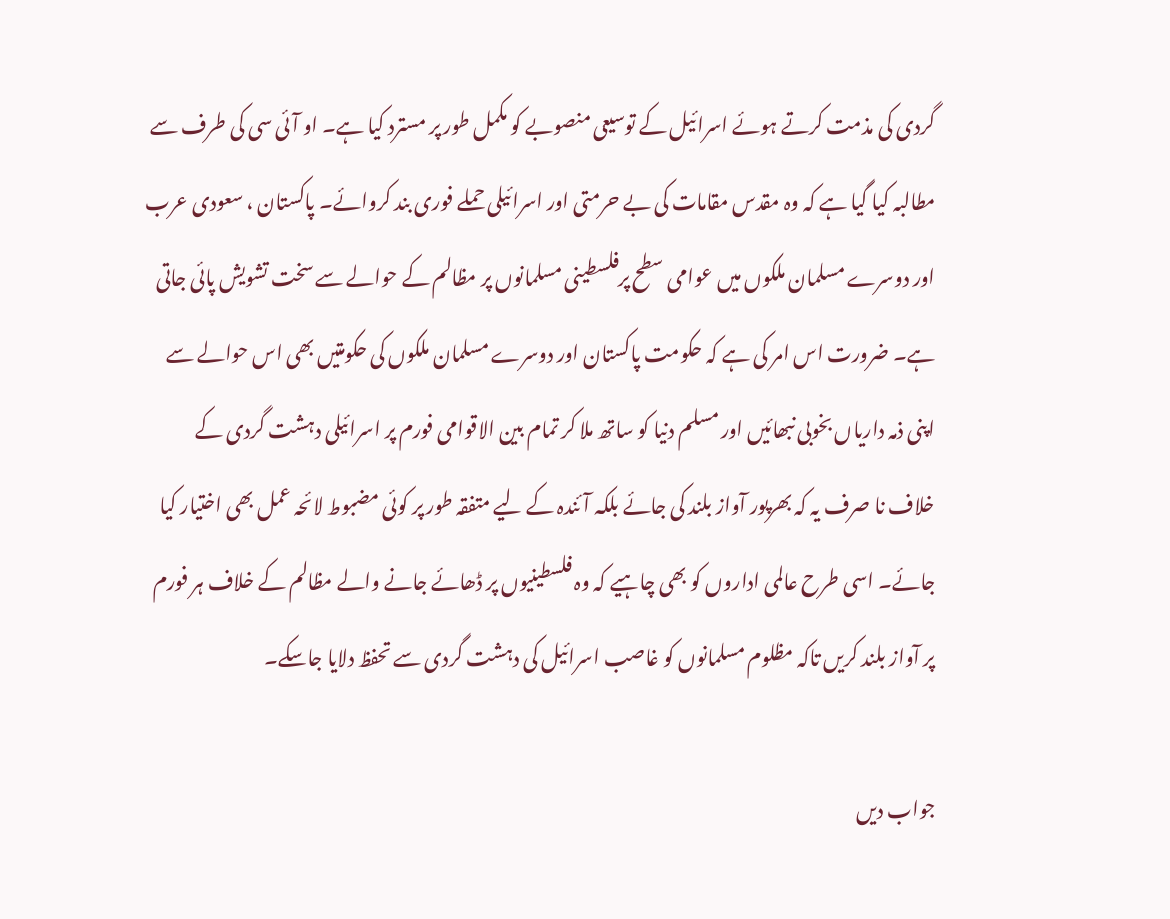گردی کی مذمت کرتے ہوئے اسرائیل کے توسیعی منصوبے کو مکمل طور پر مسترد کیا ہے۔ او آئی سی کی طرف سے مطالبہ کیا گیا ہے کہ وہ مقدس مقامات کی بے حرمتی اور اسرائیلی حملے فوری بند کروائے۔ پاکستان ، سعودی عرب اور دوسرے مسلمان ملکوں میں عوامی سطح پرفلسطینی مسلمانوں پر مظالم کے حوالے سے سخت تشویش پائی جاتی ہے۔ ضرورت اس امر کی ہے کہ حکومت پاکستان اور دوسرے مسلمان ملکوں کی حکومتیں بھی اس حوالے سے اپنی ذمہ داریاں بخوبی نبھائیں اور مسلم دنیا کو ساتھ ملا کر تمام بین الاقوامی فورم پر اسرائیلی دہشت گردی کے خلاف نا صرف یہ کہ بھرپور آواز بلند کی جائے بلکہ آئندہ کے لیے متفقہ طور پر کوئی مضبوط لائحہ عمل بھی اختیار کیا جائے۔ اسی طرح عالمی اداروں کو بھی چاہیے کہ وہ فلسطینیوں پر ڈھائے جانے والے مظالم کے خلاف ہر فورم پر آواز بلند کریں تاکہ مظلوم مسلمانوں کو غاصب اسرائیل کی دہشت گردی سے تحفظ دلایا جاسکے۔

جواب دیں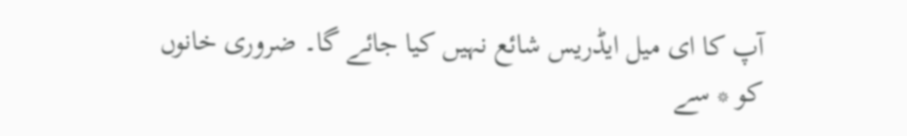آپ کا ای میل ایڈریس شائع نہیں کیا جائے گا۔ ضروری خانوں کو * سے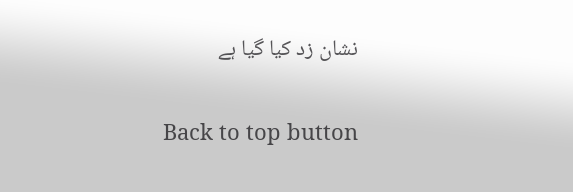نشان زد کیا گیا ہے

Back to top button